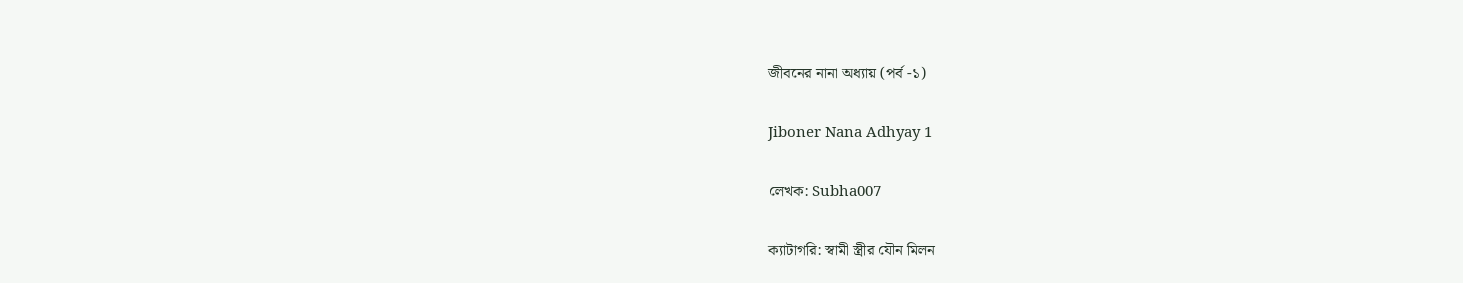জীবনের নানা অধ্যায় (পর্ব -১)

Jiboner Nana Adhyay 1

লেখক: Subha007

ক্যাটাগরি: স্বামী স্ত্রীর যৌন মিলন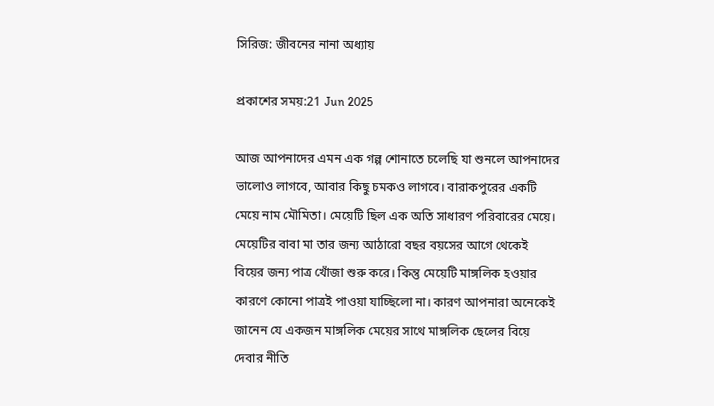সিরিজ: জীবনের নানা অধ্যায়

প্রকাশের সময়:21 Jun 2025

আজ আপনাদের এমন এক গল্প শোনাতে চলেছি যা শুনলে আপনাদের ভালোও লাগবে, আবার কিছু চমকও লাগবে। বারাকপুরের একটি মেয়ে নাম মৌমিতা। মেয়েটি ছিল এক অতি সাধারণ পরিবারের মেয়ে। মেয়েটির বাবা মা তার জন্য আঠারো বছর বয়সের আগে থেকেই বিয়ের জন্য পাত্র খোঁজা শুরু করে। কিন্তু মেয়েটি মাঙ্গলিক হওয়ার কারণে কোনো পাত্রই পাওয়া যাচ্ছিলো না। কারণ আপনারা অনেকেই জানেন যে একজন মাঙ্গলিক মেয়ের সাথে মাঙ্গলিক ছেলের বিয়ে দেবার নীতি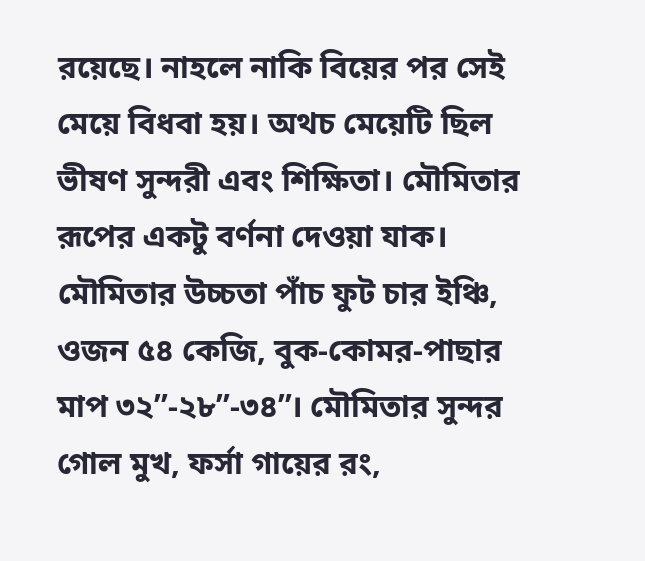রয়েছে। নাহলে নাকি বিয়ের পর সেই মেয়ে বিধবা হয়। অথচ মেয়েটি ছিল ভীষণ সুন্দরী এবং শিক্ষিতা। মৌমিতার রূপের একটু বর্ণনা দেওয়া যাক। মৌমিতার উচ্চতা পাঁচ ফুট চার ইঞ্চি, ওজন ৫৪ কেজি, বুক-কোমর-পাছার মাপ ৩২”-২৮”-৩৪”। মৌমিতার সুন্দর গোল মুখ, ফর্সা গায়ের রং,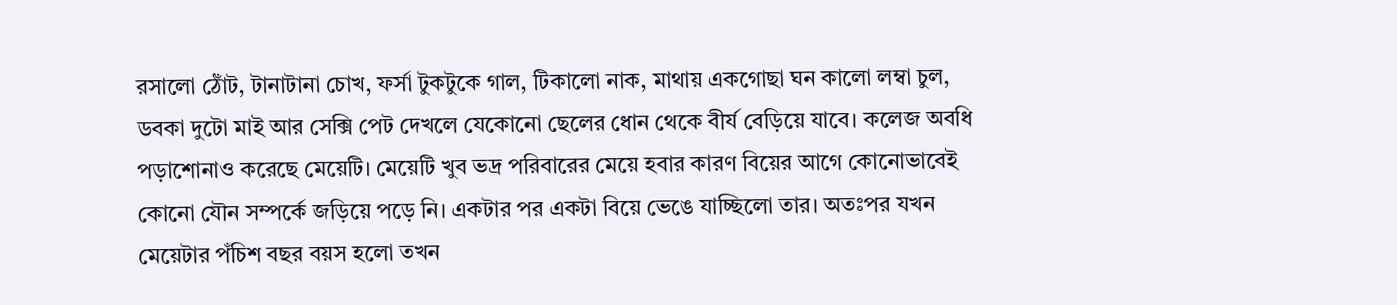রসালো ঠোঁট, টানাটানা চোখ, ফর্সা টুকটুকে গাল, টিকালো নাক, মাথায় একগোছা ঘন কালো লম্বা চুল, ডবকা দুটো মাই আর সেক্সি পেট দেখলে যেকোনো ছেলের ধোন থেকে বীর্য বেড়িয়ে যাবে। কলেজ অবধি পড়াশোনাও করেছে মেয়েটি। মেয়েটি খুব ভদ্র পরিবারের মেয়ে হবার কারণ বিয়ের আগে কোনোভাবেই কোনো যৌন সম্পর্কে জড়িয়ে পড়ে নি। একটার পর একটা বিয়ে ভেঙে যাচ্ছিলো তার। অতঃপর যখন মেয়েটার পঁচিশ বছর বয়স হলো তখন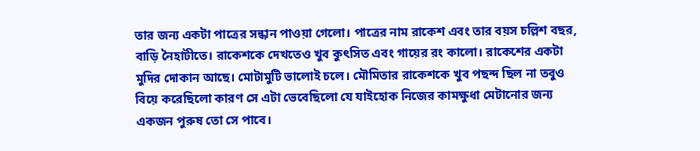তার জন্য একটা পাত্রের সন্ধান পাওয়া গেলো। পাত্রের নাম রাকেশ এবং তার বয়স চল্লিশ বছর, বাড়ি নৈহাটীতে। রাকেশকে দেখতেও খুব কুৎসিত এবং গায়ের রং কালো। রাকেশের একটা মুদির দোকান আছে। মোটামুটি ভালোই চলে। মৌমিতার রাকেশকে খুব পছন্দ ছিল না তবুও বিয়ে করেছিলো কারণ সে এটা ভেবেছিলো যে যাইহোক নিজের কামক্ষুধা মেটানোর জন্য একজন পুরুষ তো সে পাবে।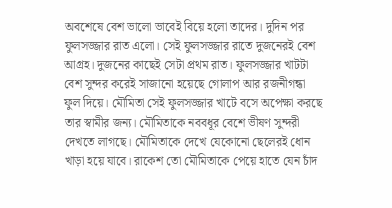অবশেষে বেশ ভালো ভাবেই বিয়ে হলো তাদের। দুদিন পর ফুলসজ্জার রাত এলো। সেই ফুলসজ্জার রাতে দুজনেরই বেশ আগ্রহ। দুজনের কাছেই সেটা প্রথম রাত। ফুলসজ্জার খাটটা বেশ সুন্দর করেই সাজানো হয়েছে গোলাপ আর রজনীগন্ধা ফুল দিয়ে। মৌমিতা সেই ফুলসজ্জার খাটে বসে অপেক্ষা করছে তার স্বামীর জন্য। মৌমিতাকে নববধূর বেশে ভীষণ সুন্দরী দেখতে লাগছে। মৌমিতাকে দেখে যেকোনো ছেলেরই ধোন খাড়া হয়ে যাবে। রাকেশ তো মৌমিতাকে পেয়ে হাতে যেন চাঁদ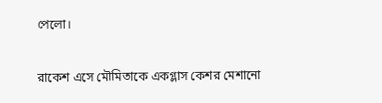পেলো।

রাকেশ এসে মৌমিতাকে একগ্লাস কেশর মেশানো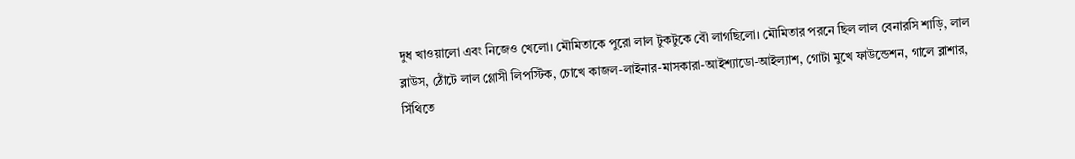দুধ খাওয়ালো এবং নিজেও খেলো। মৌমিতাকে পুরো লাল টুকটুকে বৌ লাগছিলো। মৌমিতার পরনে ছিল লাল বেনারসি শাড়ি, লাল ব্লাউস, ঠোঁটে লাল গ্লোসী লিপস্টিক, চোখে কাজল-লাইনার-মাসকারা-আইশ্যাডো-আইল্যাশ, গোটা মুখে ফাউন্ডেশন, গালে ব্লাশার, সিঁথিতে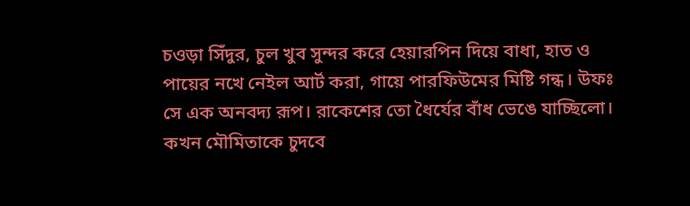চওড়া সিঁদুর, চুল খুব সুন্দর করে হেয়ারপিন দিয়ে বাধা, হাত ও পায়ের নখে নেইল আর্ট করা, গায়ে পারফিউমের মিষ্টি গন্ধ। উফঃ সে এক অনবদ্য রূপ। রাকেশের তো ধৈর্যের বাঁধ ভেঙে যাচ্ছিলো। কখন মৌমিতাকে চুদবে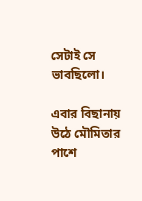সেটাই সে ভাবছিলো।

এবার বিছানায় উঠে মৌমিতার পাশে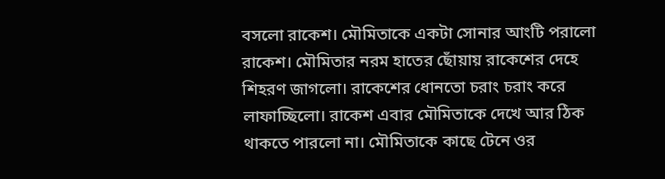বসলো রাকেশ। মৌমিতাকে একটা সোনার আংটি পরালো রাকেশ। মৌমিতার নরম হাতের ছোঁয়ায় রাকেশের দেহে শিহরণ জাগলো। রাকেশের ধোনতো চরাং চরাং করে লাফাচ্ছিলো। রাকেশ এবার মৌমিতাকে দেখে আর ঠিক থাকতে পারলো না। মৌমিতাকে কাছে টেনে ওর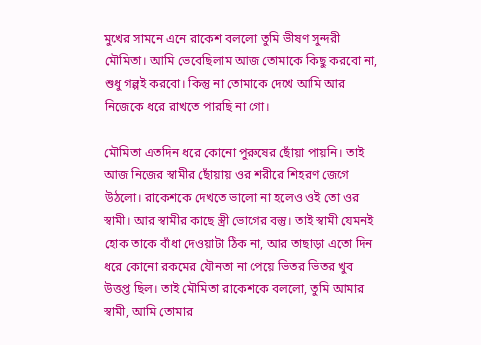মুখের সামনে এনে রাকেশ বললো তুমি ভীষণ সুন্দরী মৌমিতা। আমি ভেবেছিলাম আজ তোমাকে কিছু করবো না, শুধু গল্পই করবো। কিন্তু না তোমাকে দেখে আমি আর নিজেকে ধরে রাখতে পারছি না গো।

মৌমিতা এতদিন ধরে কোনো পুরুষের ছোঁয়া পায়নি। তাই আজ নিজের স্বামীর ছোঁয়ায় ওর শরীরে শিহরণ জেগে উঠলো। রাকেশকে দেখতে ভালো না হলেও ওই তো ওর স্বামী। আর স্বামীর কাছে স্ত্রী ভোগের বস্তু। তাই স্বামী যেমনই হোক তাকে বাঁধা দেওয়াটা ঠিক না, আর তাছাড়া এতো দিন ধরে কোনো রকমের যৌনতা না পেয়ে ভিতর ভিতর খুব উত্তপ্ত ছিল। তাই মৌমিতা রাকেশকে বললো, তুমি আমার স্বামী, আমি তোমার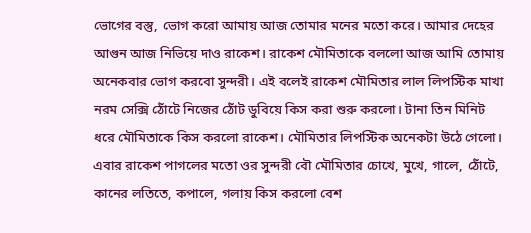ভোগের বস্তু, ভোগ করো আমায় আজ তোমার মনের মতো করে। আমার দেহের আগুন আজ নিভিয়ে দাও রাকেশ। রাকেশ মৌমিতাকে বললো আজ আমি তোমায় অনেকবার ভোগ করবো সুন্দরী। এই বলেই রাকেশ মৌমিতার লাল লিপস্টিক মাখা নরম সেক্সি ঠোঁটে নিজের ঠোঁট ডুবিয়ে কিস করা শুরু করলো। টানা তিন মিনিট ধরে মৌমিতাকে কিস করলো রাকেশ। মৌমিতার লিপস্টিক অনেকটা উঠে গেলো। এবার রাকেশ পাগলের মতো ওর সুন্দরী বৌ মৌমিতার চোখে, মুখে, গালে, ঠোঁটে, কানের লতিতে, কপালে, গলায় কিস করলো বেশ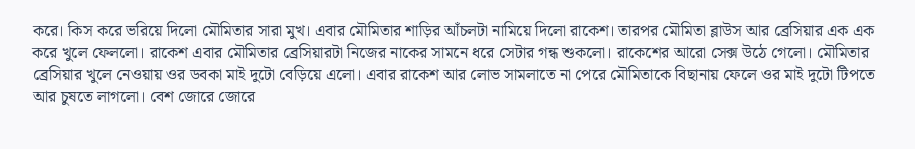করে। কিস করে ভরিয়ে দিলো মৌমিতার সারা মুখ। এবার মৌমিতার শাড়ির আঁচলটা নামিয়ে দিলো রাকেশ। তারপর মৌমিতা ব্লাউস আর ব্রেসিয়ার এক এক করে খুলে ফেললো। রাকেশ এবার মৌমিতার ব্রেসিয়ারটা নিজের নাকের সামনে ধরে সেটার গন্ধ শুকলো। রাকেশের আরো সেক্স উঠে গেলো। মৌমিতার ব্রেসিয়ার খুলে নেওয়ায় ওর ডবকা মাই দুটো বেড়িয়ে এলো। এবার রাকেশ আর লোভ সামলাতে না পেরে মৌমিতাকে বিছানায় ফেলে ওর মাই দুটো টিপতে আর চুষতে লাগলো। বেশ জোরে জোরে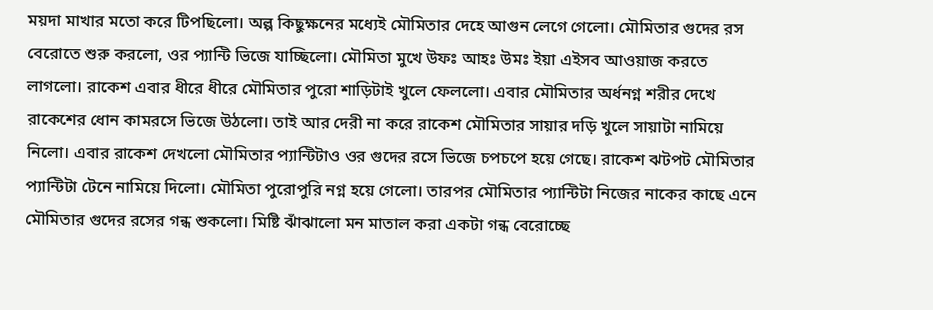ময়দা মাখার মতো করে টিপছিলো। অল্প কিছুক্ষনের মধ্যেই মৌমিতার দেহে আগুন লেগে গেলো। মৌমিতার গুদের রস বেরোতে শুরু করলো, ওর প্যান্টি ভিজে যাচ্ছিলো। মৌমিতা মুখে উফঃ আহঃ উমঃ ইয়া এইসব আওয়াজ করতে লাগলো। রাকেশ এবার ধীরে ধীরে মৌমিতার পুরো শাড়িটাই খুলে ফেললো। এবার মৌমিতার অর্ধনগ্ন শরীর দেখে রাকেশের ধোন কামরসে ভিজে উঠলো। তাই আর দেরী না করে রাকেশ মৌমিতার সায়ার দড়ি খুলে সায়াটা নামিয়ে নিলো। এবার রাকেশ দেখলো মৌমিতার প্যান্টিটাও ওর গুদের রসে ভিজে চপচপে হয়ে গেছে। রাকেশ ঝটপট মৌমিতার প্যান্টিটা টেনে নামিয়ে দিলো। মৌমিতা পুরোপুরি নগ্ন হয়ে গেলো। তারপর মৌমিতার প্যান্টিটা নিজের নাকের কাছে এনে মৌমিতার গুদের রসের গন্ধ শুকলো। মিষ্টি ঝাঁঝালো মন মাতাল করা একটা গন্ধ বেরোচ্ছে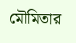মৌমিতার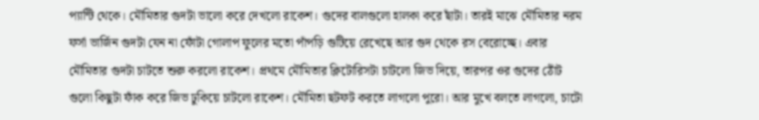প্যান্টি থেকে। মৌমিতার গুদটা ভালো করে দেখলো রাকেশ। গুদের বালগুলো হালকা করে ছাঁটা। তারই মাঝে মৌমিতার নরম ফর্সা ভার্জিন গুদটা যেন না ফোঁটা গোলাপ ফুলের মতো পাঁপড়ি গুটিয়ে রেখেছে আর গুদ থেকে রস বেরোচ্ছে। এবার মৌমিতার গুদটা চাটতে শুরু করলো রাকেশ। প্রথমে মৌমিতার ক্লিটোরিসটা চাটলো জিভ দিয়ে, তারপর ওর গুদের ঠোঁট গুলো কিছুটা ফাঁক করে জিভ ঢুকিয়ে চাটলো রাকেশ। মৌমিতা ছটফট করতে লাগলো পুরো। আর মুখে বলতে লাগলো, চাটো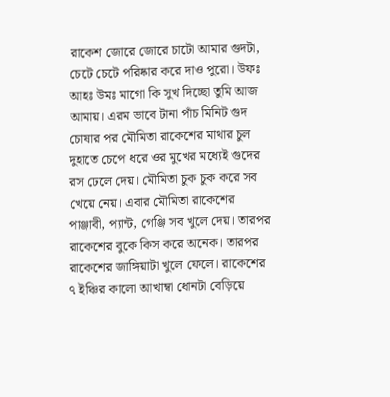রাকেশ জোরে জোরে চাটো আমার গুদটা, চেটে চেটে পরিষ্কার করে দাও পুরো। উফঃ আহঃ উমঃ মাগো কি সুখ দিচ্ছো তুমি আজ আমায়। এরম ভাবে টানা পাঁচ মিনিট গুদ চোষার পর মৌমিতা রাকেশের মাথার চুল দুহাতে চেপে ধরে ওর মুখের মধ্যেই গুদের রস ঢেলে দেয়। মৌমিতা চুক চুক করে সব খেয়ে নেয়। এবার মৌমিতা রাকেশের পাঞ্জাবী, প্যান্ট, গেঞ্জি সব খুলে দেয়। তারপর রাকেশের বুকে কিস করে অনেক। তারপর রাকেশের জাঙ্গিয়াটা খুলে ফেলে। রাকেশের ৭ ইঞ্চির কালো আখাম্বা ধোনটা বেড়িয়ে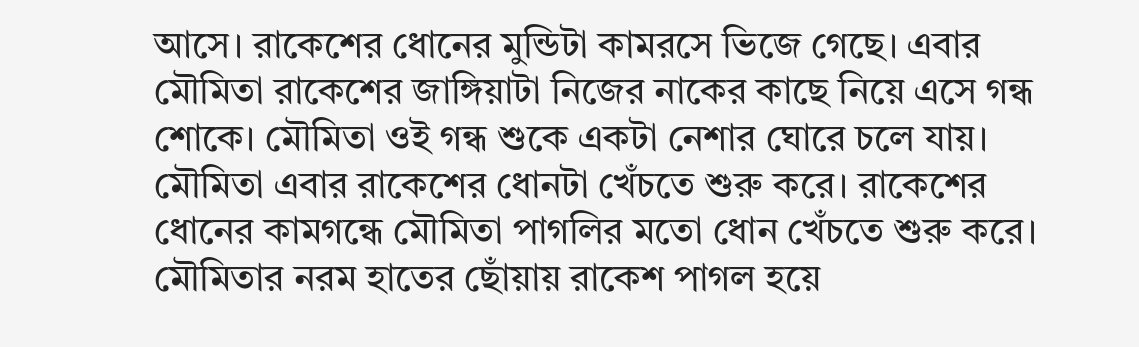আসে। রাকেশের ধোনের মুন্ডিটা কামরসে ভিজে গেছে। এবার মৌমিতা রাকেশের জাঙ্গিয়াটা নিজের নাকের কাছে নিয়ে এসে গন্ধ শোকে। মৌমিতা ওই গন্ধ শুকে একটা নেশার ঘোরে চলে যায়। মৌমিতা এবার রাকেশের ধোনটা খেঁচতে শুরু করে। রাকেশের ধোনের কামগন্ধে মৌমিতা পাগলির মতো ধোন খেঁচতে শুরু করে। মৌমিতার নরম হাতের ছোঁয়ায় রাকেশ পাগল হয়ে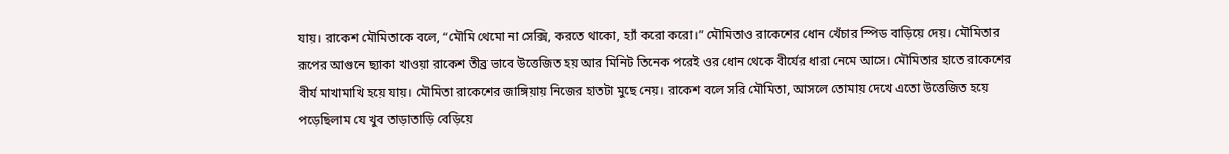যায়। রাকেশ মৌমিতাকে বলে, “মৌমি থেমো না সেক্সি, করতে থাকো, হ্যাঁ করো করো।” মৌমিতাও রাকেশের ধোন খেঁচার স্পিড বাড়িয়ে দেয়। মৌমিতার রূপের আগুনে ছ্যাকা খাওয়া রাকেশ তীব্র ভাবে উত্তেজিত হয় আর মিনিট তিনেক পরেই ওর ধোন থেকে বীর্যের ধারা নেমে আসে। মৌমিতার হাতে রাকেশের বীর্য মাখামাখি হয়ে যায়। মৌমিতা রাকেশের জাঙ্গিয়ায় নিজের হাতটা মুছে নেয়। রাকেশ বলে সরি মৌমিতা, আসলে তোমায় দেখে এতো উত্তেজিত হয়ে পড়েছিলাম যে খুব তাড়াতাড়ি বেড়িয়ে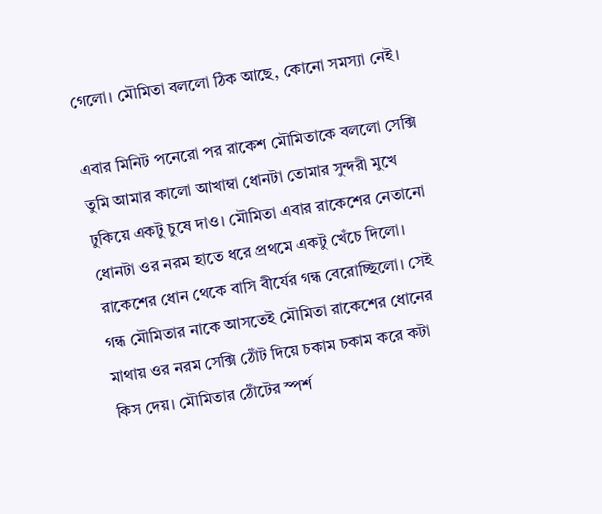গেলো। মৌমিতা বললো ঠিক আছে, কোনো সমস্যা নেই।

এবার মিনিট পনেরো পর রাকেশ মৌমিতাকে বললো সেক্সি তুমি আমার কালো আখাম্বা ধোনটা তোমার সুন্দরী মুখে ঢুকিয়ে একটু চুষে দাও। মৌমিতা এবার রাকেশের নেতানো ধোনটা ওর নরম হাতে ধরে প্রথমে একটু খেঁচে দিলো। রাকেশের ধোন থেকে বাসি বীর্যের গন্ধ বেরোচ্ছিলো। সেই গন্ধ মৌমিতার নাকে আসতেই মৌমিতা রাকেশের ধোনের মাথায় ওর নরম সেক্সি ঠোঁট দিয়ে চকাম চকাম করে কটা কিস দেয়। মৌমিতার ঠোঁটের স্পর্শ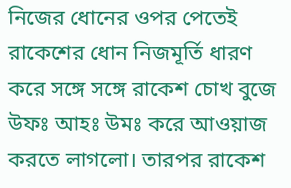নিজের ধোনের ওপর পেতেই রাকেশের ধোন নিজমূর্তি ধারণ করে সঙ্গে সঙ্গে রাকেশ চোখ বুজে উফঃ আহঃ উমঃ করে আওয়াজ করতে লাগলো। তারপর রাকেশ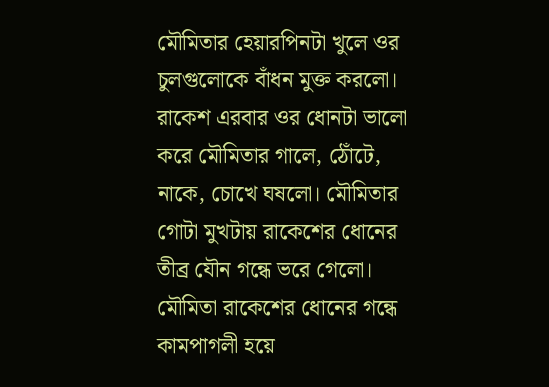মৌমিতার হেয়ারপিনটা খুলে ওর চুলগুলোকে বাঁধন মুক্ত করলো। রাকেশ এরবার ওর ধোনটা ভালো করে মৌমিতার গালে, ঠোঁটে, নাকে, চোখে ঘষলো। মৌমিতার গোটা মুখটায় রাকেশের ধোনের তীব্র যৌন গন্ধে ভরে গেলো। মৌমিতা রাকেশের ধোনের গন্ধে কামপাগলী হয়ে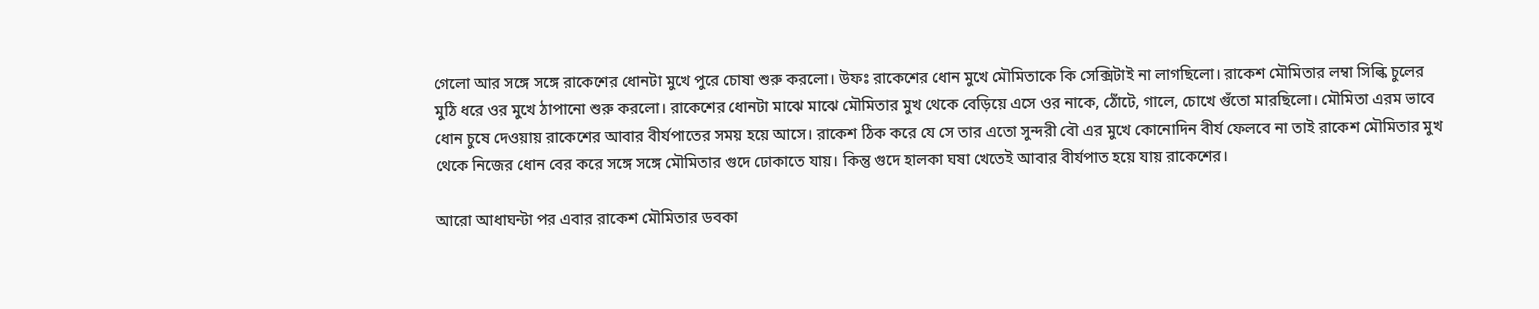গেলো আর সঙ্গে সঙ্গে রাকেশের ধোনটা মুখে পুরে চোষা শুরু করলো। উফঃ রাকেশের ধোন মুখে মৌমিতাকে কি সেক্সিটাই না লাগছিলো। রাকেশ মৌমিতার লম্বা সিল্কি চুলের মুঠি ধরে ওর মুখে ঠাপানো শুরু করলো। রাকেশের ধোনটা মাঝে মাঝে মৌমিতার মুখ থেকে বেড়িয়ে এসে ওর নাকে, ঠোঁটে, গালে, চোখে গুঁতো মারছিলো। মৌমিতা এরম ভাবে ধোন চুষে দেওয়ায় রাকেশের আবার বীর্যপাতের সময় হয়ে আসে। রাকেশ ঠিক করে যে সে তার এতো সুন্দরী বৌ এর মুখে কোনোদিন বীর্য ফেলবে না তাই রাকেশ মৌমিতার মুখ থেকে নিজের ধোন বের করে সঙ্গে সঙ্গে মৌমিতার গুদে ঢোকাতে যায়। কিন্তু গুদে হালকা ঘষা খেতেই আবার বীর্যপাত হয়ে যায় রাকেশের।

আরো আধাঘন্টা পর এবার রাকেশ মৌমিতার ডবকা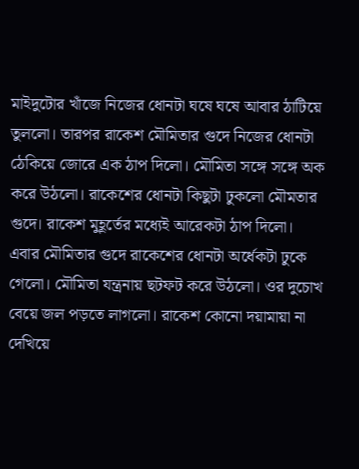মাইদুটোর খাঁজে নিজের ধোনটা ঘষে ঘষে আবার ঠাটিয়ে তুললো। তারপর রাকেশ মৌমিতার গুদে নিজের ধোনটা ঠেকিয়ে জোরে এক ঠাপ দিলো। মৌমিতা সঙ্গে সঙ্গে অক করে উঠলো। রাকেশের ধোনটা কিছুটা ঢুকলো মৌমতার গুদে। রাকেশ মুহূর্তের মধ্যেই আরেকটা ঠাপ দিলো। এবার মৌমিতার গুদে রাকেশের ধোনটা অর্ধেকটা ঢুকে গেলো। মৌমিতা যন্ত্রনায় ছটফট করে উঠলো। ওর দুচোখ বেয়ে জল পড়তে লাগলো। রাকেশ কোনো দয়ামায়া না দেখিয়ে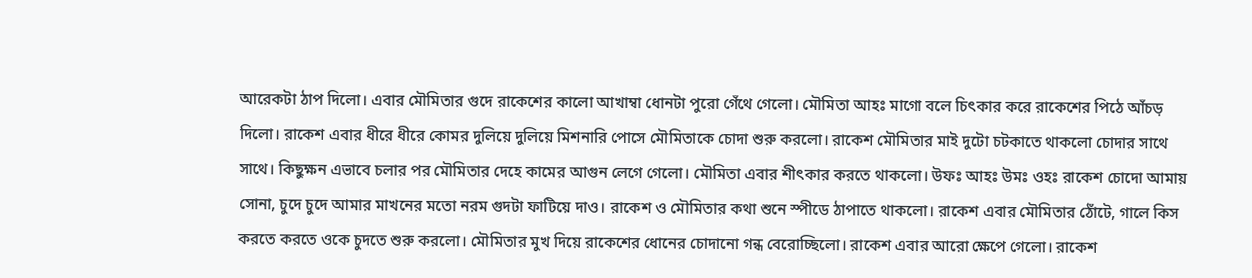আরেকটা ঠাপ দিলো। এবার মৌমিতার গুদে রাকেশের কালো আখাম্বা ধোনটা পুরো গেঁথে গেলো। মৌমিতা আহঃ মাগো বলে চিৎকার করে রাকেশের পিঠে আঁচড় দিলো। রাকেশ এবার ধীরে ধীরে কোমর দুলিয়ে দুলিয়ে মিশনারি পোসে মৌমিতাকে চোদা শুরু করলো। রাকেশ মৌমিতার মাই দুটো চটকাতে থাকলো চোদার সাথে সাথে। কিছুক্ষন এভাবে চলার পর মৌমিতার দেহে কামের আগুন লেগে গেলো। মৌমিতা এবার শীৎকার করতে থাকলো। উফঃ আহঃ উমঃ ওহঃ রাকেশ চোদো আমায় সোনা, চুদে চুদে আমার মাখনের মতো নরম গুদটা ফাটিয়ে দাও। রাকেশ ও মৌমিতার কথা শুনে স্পীডে ঠাপাতে থাকলো। রাকেশ এবার মৌমিতার ঠোঁটে, গালে কিস করতে করতে ওকে চুদতে শুরু করলো। মৌমিতার মুখ দিয়ে রাকেশের ধোনের চোদানো গন্ধ বেরোচ্ছিলো। রাকেশ এবার আরো ক্ষেপে গেলো। রাকেশ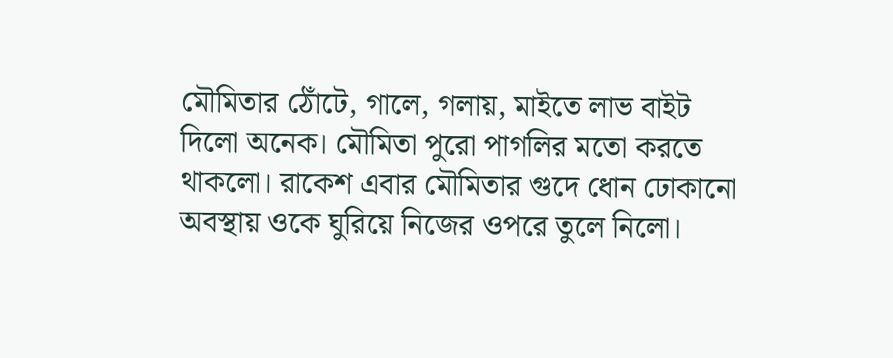মৌমিতার ঠোঁটে, গালে, গলায়, মাইতে লাভ বাইট দিলো অনেক। মৌমিতা পুরো পাগলির মতো করতে থাকলো। রাকেশ এবার মৌমিতার গুদে ধোন ঢোকানো অবস্থায় ওকে ঘুরিয়ে নিজের ওপরে তুলে নিলো।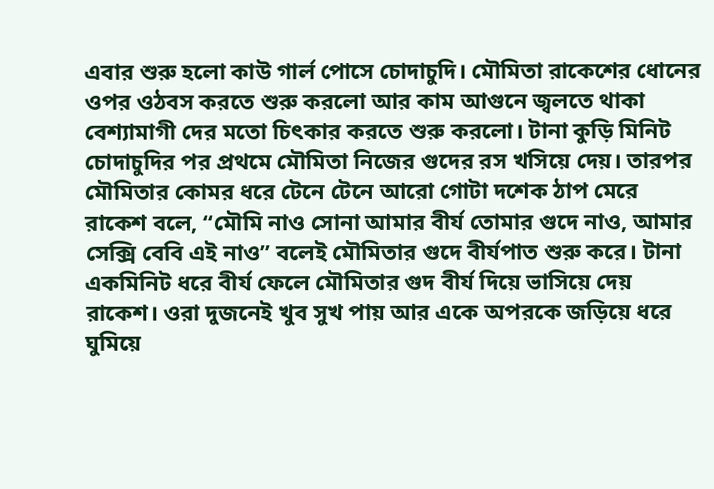এবার শুরু হলো কাউ গার্ল পোসে চোদাচুদি। মৌমিতা রাকেশের ধোনের ওপর ওঠবস করতে শুরু করলো আর কাম আগুনে জ্বলতে থাকা বেশ্যামাগী দের মতো চিৎকার করতে শুরু করলো। টানা কুড়ি মিনিট চোদাচুদির পর প্রথমে মৌমিতা নিজের গুদের রস খসিয়ে দেয়। তারপর মৌমিতার কোমর ধরে টেনে টেনে আরো গোটা দশেক ঠাপ মেরে রাকেশ বলে, “মৌমি নাও সোনা আমার বীর্য তোমার গুদে নাও, আমার সেক্সি বেবি এই নাও” বলেই মৌমিতার গুদে বীর্যপাত শুরু করে। টানা একমিনিট ধরে বীর্য ফেলে মৌমিতার গুদ বীর্য দিয়ে ভাসিয়ে দেয় রাকেশ। ওরা দুজনেই খুব সুখ পায় আর একে অপরকে জড়িয়ে ধরে ঘুমিয়ে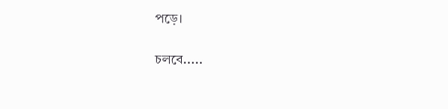পড়ে।

চলবে.....